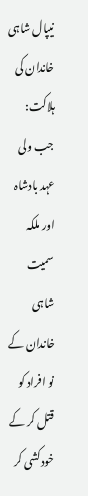نیپال شاہی خاندان کی ہلاکت: جب ولی عہد بادشاہ اور ملکہ سمیت شاہی خاندان کے نو افراد کو قتل کر کے خودکشی کر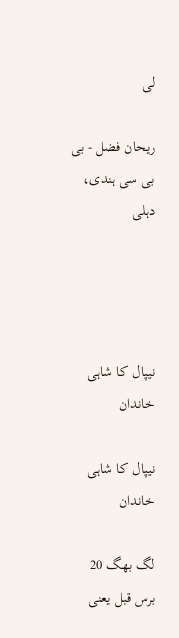لی

ریحان فضل - بی بی سی ہندی، دہلی




نیپال کا شاہی خاندان

نیپال کا شاہی خاندان

لگ بھگ 20 برس قبل یعنی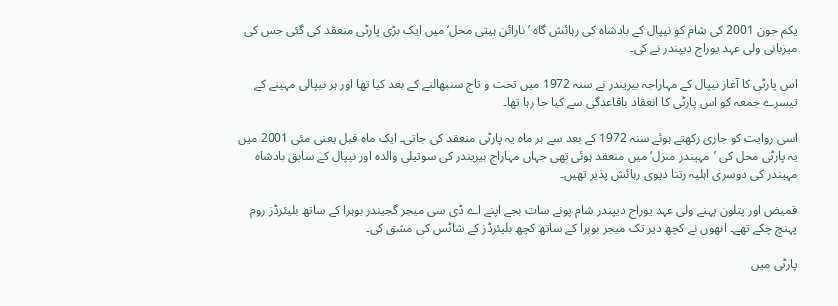یکم جون 2001 کی شام کو نیپال کے بادشاہ کی رہائش گاہ ’نارائن ہیتی محل‘ میں ایک بڑی پارٹی منعقد کی گئی جس کی میزبانی ولی عہد یوراج دیپندر نے کی۔

اس پارٹی کا آغاز نیپال کے مہاراجہ بیریندر نے سنہ 1972 میں تخت و تاج سنبھالنے کے بعد کیا تھا اور ہر نیپالی مہینے کے تیسرے جمعہ کو اس پارٹی کا انعقاد باقاعدگی سے کیا جا رہا تھا۔

اسی روایت کو جاری رکھتے ہوئے سنہ 1972 کے بعد سے ہر ماہ یہ پارٹی منعقد کی جاتی۔ ایک ماہ قبل یعنی مئی 2001 میں یہ پارٹی محل کی ’مہیندر منزل‘ میں منعقد ہوئی تھی جہاں مہاراج بیریندر کی سوتیلی والدہ اور نیپال کے سابق بادشاہ مہیندر کی دوسری اہلیہ رتنا دیوی رہائش پذیر تھیں۔

قمیض اور پتلون پہنے ولی عہد یوراج دیپندر شام پونے سات بجے اپنے اے ڈی سی میجر گجیندر بوہرا کے ساتھ بلیئرڈز روم پہنچ چکے تھے۔ انھوں نے کچھ دیر تک میجر بوہرا کے ساتھ کچھ بلیئرڈز کے شاٹس کی مشق کی۔

پارٹی میں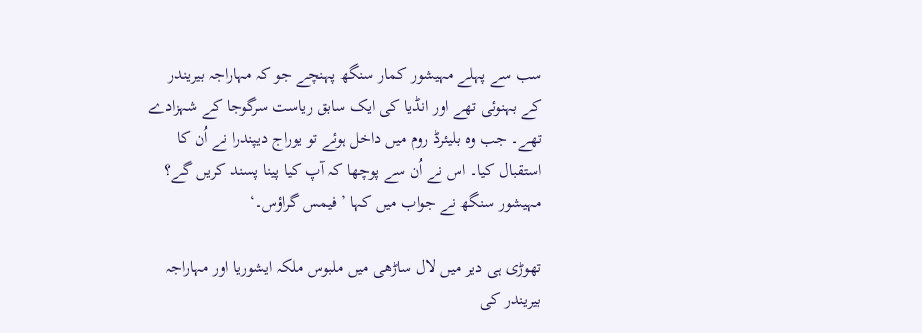سب سے پہلے مہیشور کمار سنگھ پہنچے جو کہ مہاراجہ بیریندر کے بہنوئی تھے اور انڈیا کی ایک سابق ریاست سرگوجا کے شہزادے تھے۔ جب وہ بلیئرڈ روم میں داخل ہوئے تو یوراج دیپندرا نے اُن کا استقبال کیا۔ اس نے اُن سے پوچھا کہ آپ کیا پینا پسند کریں گے؟ مہیشور سنگھ نے جواب میں کہا ’فیمس گراؤس۔‘

تھوڑی ہی دیر میں لال ساڑھی میں ملبوس ملکہ ایشوریا اور مہاراجہ بیریندر کی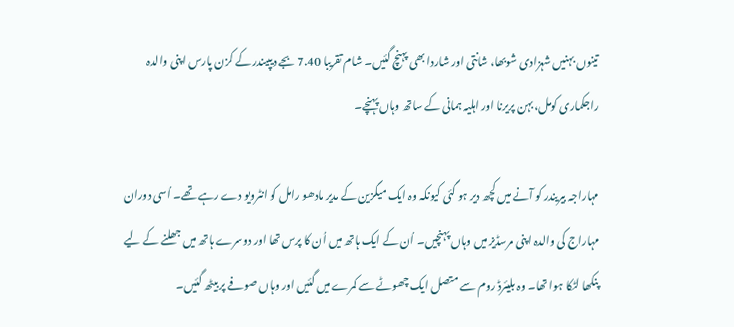تینوں بہنیں شہزادی شوبھا، شانتی اور شاردا بھی پہنچ گئیں۔ شام تقریبا 7.40 بجے دیپیندر کے کزن پارس اپنی والدہ راجکماری کومل، بہن پریرنا اور اہلیہ ہمانی کے ساتھ وہاں پہنچے۔

مہاراجہ بیریندر کو آنے میں کچھ دیر ہو گئی کیونکہ وہ ایک میگزین کے مدیر مادھو رامل کو انٹرویو دے رہے تھے۔ اُسی دوران مہاراج کی والدہ اپنی مرسڈیز میں وہاں پہنچیں۔ اُن کے ایک ہاتھ میں اُن کا پرس تھا اور دوسرے ہاتھ میں جھلنے کے لیے پنکھا لٹکا ہوا تھا۔ وہ بلیئرڈ روم سے متصل ایک چھوٹے سے کمرے میں گئیں اور وہاں صوفے پر بیٹھ گئیں۔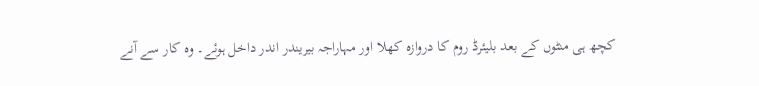کچھ ہی منٹوں کے بعد بلیئرڈ روم کا دروازہ کھلا اور مہاراجہ بیریندر اندر داخل ہوئے۔ وہ کار سے آنے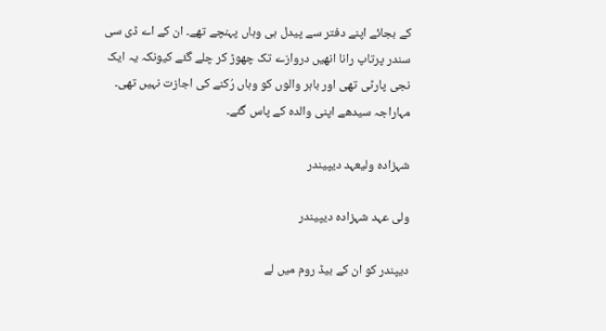کے بجائے اپنے دفتر سے پیدل ہی وہاں پہنچے تھے۔ ان کے اے ڈی سی سندر پرتاپ رانا انھیں دروازے تک چھوڑ کر چلے گئے کیونکہ یہ ایک نجی پارٹی تھی اور باہر والوں کو وہاں رُکنے کی اجازت نہیں تھی۔ مہاراجہ سیدھے اپنی والدہ کے پاس گئے۔

شہزادہ ولیعہد دیپیندر

ولی عہد شہزادہ دیپیندر

دیپندر کو ان کے بیڈ روم میں لے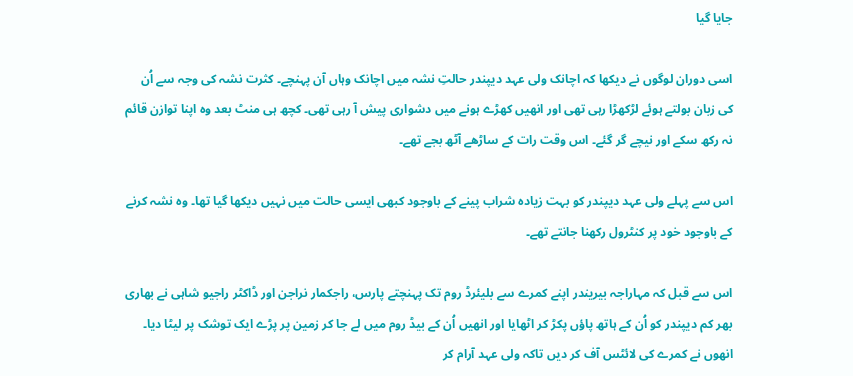جایا گیا

اسی دوران لوگوں نے دیکھا کہ اچانک ولی عہد دیپندر حالتِ نشہ میں اچانک وہاں آن پہنچے۔ کثرت نشہ کی وجہ سے اُن کی زبان بولتے ہوئے لڑکھڑا رہی تھی اور انھیں کھڑے ہونے میں دشواری پیش آ رہی تھی۔ کچھ ہی منٹ بعد وہ اپنا توازن قائم نہ رکھ سکے اور نیچے گر گئے۔ اس وقت رات کے ساڑھے آٹھ بجے تھے۔

اس سے پہلے ولی عہد دیپندر کو بہت زیادہ شراب پینے کے باوجود کبھی ایسی حالت میں نہیں دیکھا گیا تھا۔ وہ نشہ کرنے کے باوجود خود پر کنٹرول رکھنا جانتے تھے۔

اس سے قبل کہ مہاراجہ بیریندر اپنے کمرے سے بلیئرڈ روم تک پہنچتے پارس، راجکمار نراجن اور ڈاکٹر راجیو شاہی نے بھاری بھر کم دیپندر کو اُن کے ہاتھ پاؤں پکڑ کر اٹھایا اور انھیں اُن کے بیڈ روم میں لے جا کر زمین پر پڑے ایک توشک پر لیٹا دیا۔ انھوں نے کمرے کی لائٹس آف کر دیں تاکہ ولی عہد آرام کر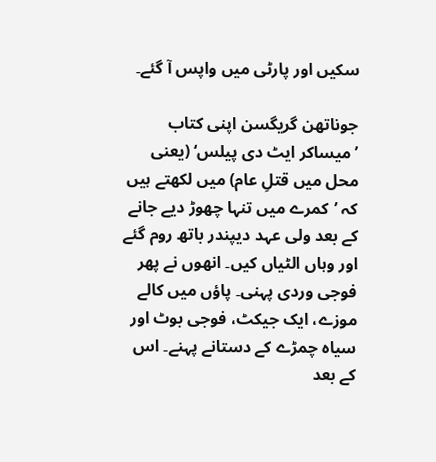سکیں اور پارٹی میں واپس آ گئے۔

جوناتھن گریگسن اپنی کتاب ’میساکر ایٹ دی پیلس‘ (یعنی محل میں قتلِ عام) میں لکھتے ہیں کہ ’کمرے میں تنہا چھوڑ دیے جانے کے بعد ولی عہد دیپندر باتھ روم گئے اور وہاں الٹیاں کیں۔ انھوں نے پھر فوجی وردی پہنی۔ پاؤں میں کالے موزے، ایک جیکٹ، فوجی بوٹ اور سیاہ چمڑے کے دستانے پہنے۔ اس کے بعد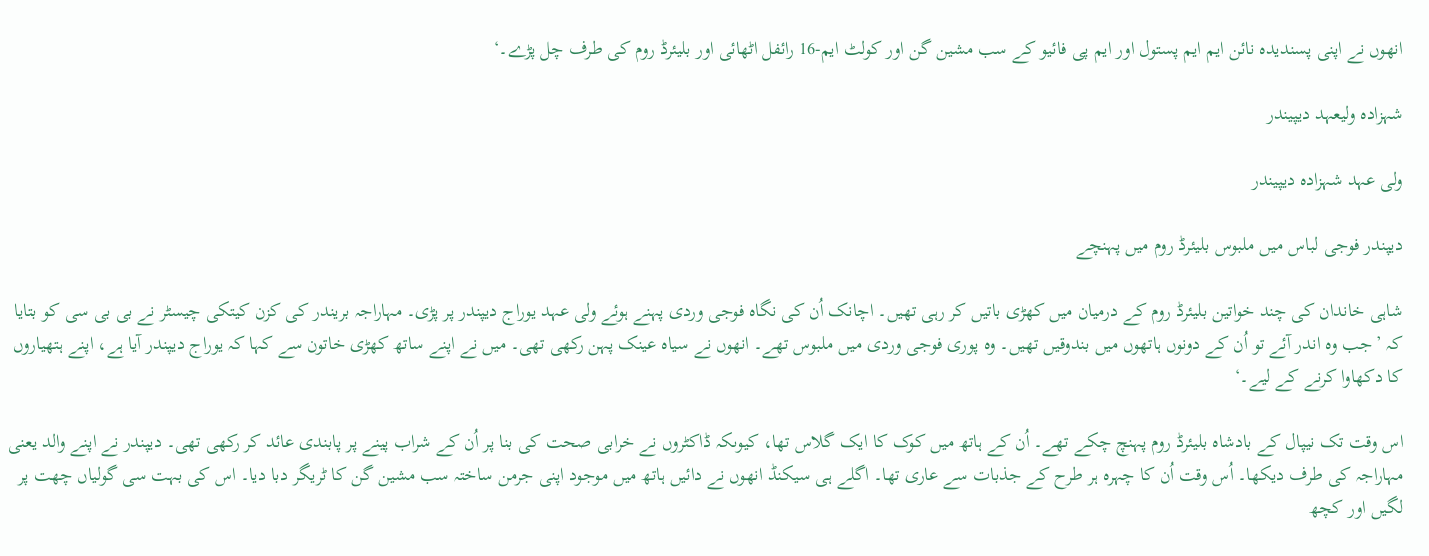انھوں نے اپنی پسندیدہ نائن ایم ایم پستول اور ایم پی فائیو کے سب مشین گن اور کولٹ ایم-16 رائفل اٹھائی اور بلیئرڈ روم کی طرف چل پڑے۔‘

شہزادہ ولیعہد دیپیندر

ولی عہد شہزادہ دیپیندر

دیپندر فوجی لباس میں ملبوس بلیئرڈ روم میں پہنچے

شاہی خاندان کی چند خواتین بلیئرڈ روم کے درمیان میں کھڑی باتیں کر رہی تھیں۔ اچانک اُن کی نگاہ فوجی وردی پہنے ہوئے ولی عہد یوراج دیپندر پر پڑی۔ مہاراجہ بریندر کی کزن کیتکی چیسٹر نے بی بی سی کو بتایا کہ ’جب وہ اندر آئے تو اُن کے دونوں ہاتھوں میں بندوقیں تھیں۔ وہ پوری فوجی وردی میں ملبوس تھے۔ انھوں نے سیاہ عینک پہن رکھی تھی۔ میں نے اپنے ساتھ کھڑی خاتون سے کہا کہ یوراج دیپندر آیا ہے، اپنے ہتھیاروں کا دکھاوا کرنے کے لیے۔‘

اس وقت تک نیپال کے بادشاہ بلیئرڈ روم پہنچ چکے تھے۔ اُن کے ہاتھ میں کوک کا ایک گلاس تھا، کیوںکہ ڈاکٹروں نے خرابی صحت کی بنا پر اُن کے شراب پینے پر پابندی عائد کر رکھی تھی۔ دیپندر نے اپنے والد یعنی مہاراجہ کی طرف دیکھا۔ اُس وقت اُن کا چہرہ ہر طرح کے جذبات سے عاری تھا۔ اگلے ہی سیکنڈ انھوں نے دائیں ہاتھ میں موجود اپنی جرمن ساختہ سب مشین گن کا ٹریگر دبا دیا۔ اس کی بہت سی گولیاں چھت پر لگیں اور کچھ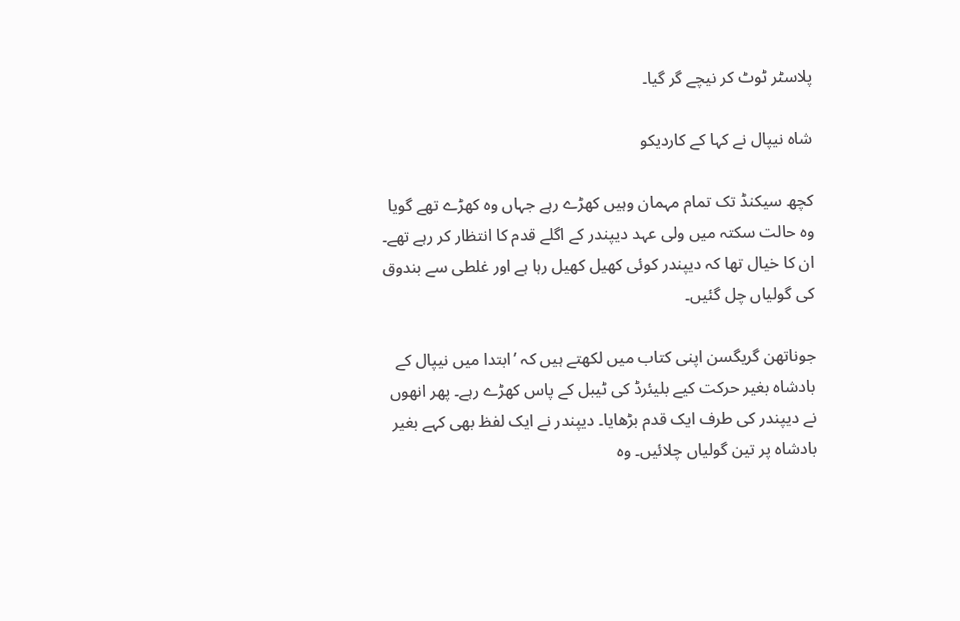پلاسٹر ٹوٹ کر نیچے گر گیا۔

شاہ نیپال نے کہا کے کاردیکو

کچھ سیکنڈ تک تمام مہمان وہیں کھڑے رہے جہاں وہ کھڑے تھے گویا وہ حالت سکتہ میں ولی عہد دیپندر کے اگلے قدم کا انتظار کر رہے تھے۔ ان کا خیال تھا کہ دیپندر کوئی کھیل کھیل رہا ہے اور غلطی سے بندوق کی گولیاں چل گئیں۔

جوناتھن گریگسن اپنی کتاب میں لکھتے ہیں کہ ’ابتدا میں نیپال کے بادشاہ بغیر حرکت کیے بلیئرڈ کی ٹیبل کے پاس کھڑے رہے۔ پھر انھوں نے دیپندر کی طرف ایک قدم بڑھایا۔ دیپندر نے ایک لفظ بھی کہے بغیر بادشاہ پر تین گولیاں چلائیں۔ وہ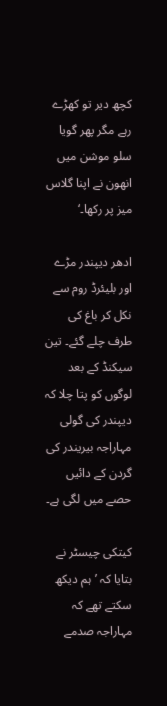کچھ دیر تو کھڑے رہے مگر پھر گویا سلو موشن میں انھون نے اپنا گلاس میز پر رکھا۔‘

ادھر دیپندر مڑے اور بلیئرڈ روم سے نکل کر باغ کی طرف چلے گئے۔ تین سیکنڈ کے بعد لوگوں کو پتا چلا کہ دیپندر کی گولی مہاراجہ بیریندر کی گردن کے دائیں حصے میں لگی ہے۔

کیتکی چیسٹر نے بتایا کہ ’ہم دیکھ سکتے تھے کہ مہاراجہ صدمے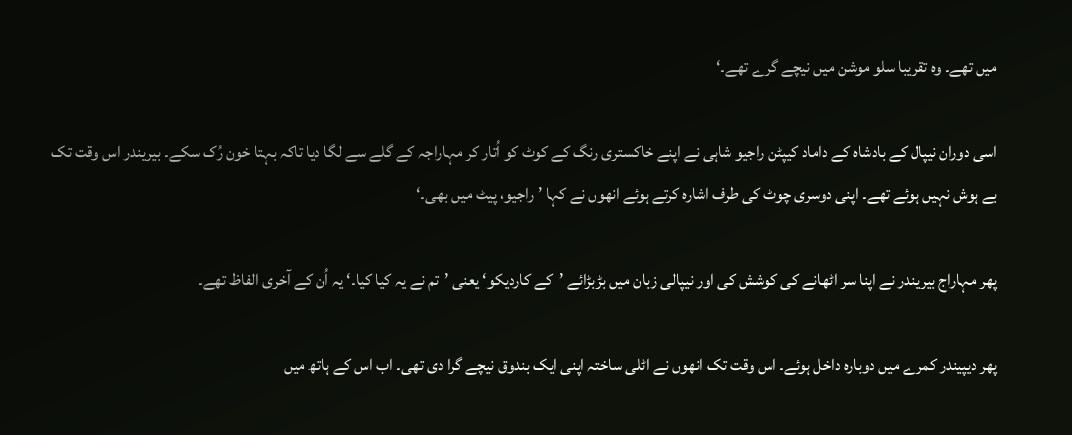میں تھے۔ وہ تقریبا سلو موشن میں نیچے گرے تھے۔‘

اسی دوران نیپال کے بادشاہ کے داماد کیپٹن راجیو شاہی نے اپنے خاکستری رنگ کے کوٹ کو اُتار کر مہاراجہ کے گلے سے لگا دیا تاکہ بہتا خون رُک سکے۔ بیریندر اس وقت تک بے ہوش نہیں ہوئے تھے۔ اپنی دوسری چوٹ کی طرف اشارہ کرتے ہوئے انھوں نے کہا ’راجیو، پیٹ میں بھی۔‘

پھر مہاراج بیریندر نے اپنا سر اٹھانے کی کوشش کی اور نیپالی زبان میں بڑبڑائے ’کے کاردیکو‘ یعنی ’تم نے یہ کیا کیا۔‘ یہ اُن کے آخری الفاظ تھے۔

پھر دیپیندر کمرے میں دوبارہ داخل ہوئے۔ اس وقت تک انھوں نے اٹلی ساختہ اپنی ایک بندوق نیچے گرا دی تھی۔ اب اس کے ہاتھ میں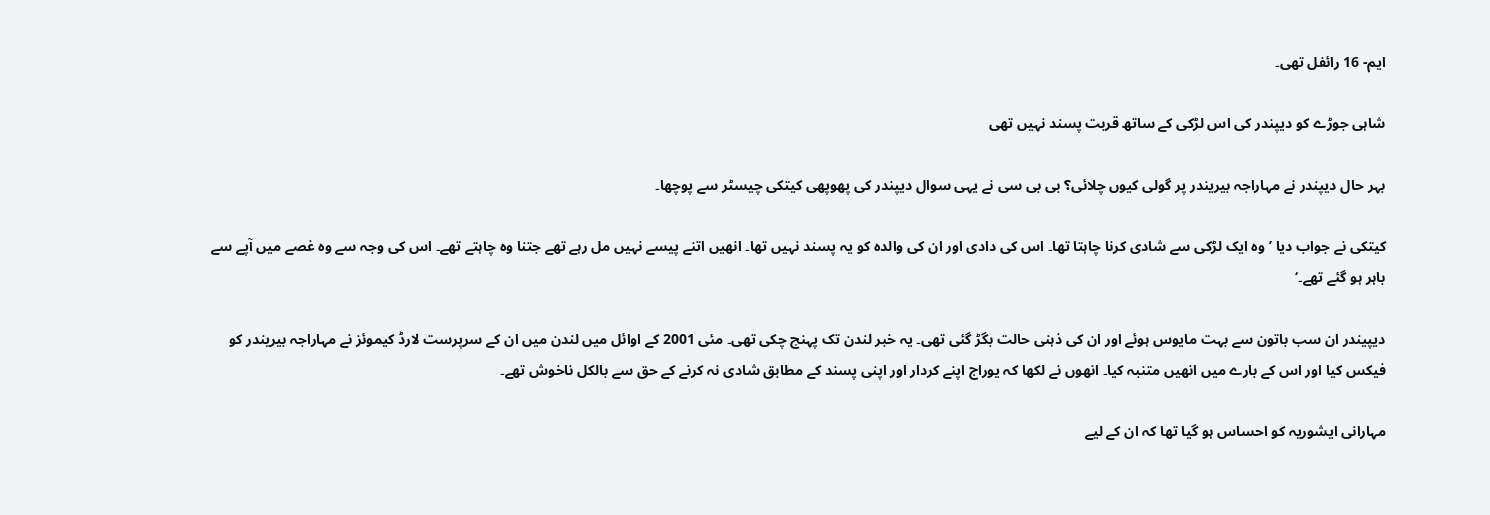ایم- 16 رائفل تھی۔

شاہی جوڑے کو دیپندر کی اس لڑکی کے ساتھ قربت پسند نہیں تھی

بہر حال دیپندر نے مہاراجہ بیریندر پر گولی کیوں چلائی؟ بی بی سی نے یہی سوال دیپندر کی پھوپھی کیتکی چیسٹر سے پوچھا۔

کیتکی نے جواب دیا ’وہ ایک لڑکی سے شادی کرنا چاہتا تھا۔ اس کی دادی اور ان کی والدہ کو یہ پسند نہیں تھا۔ انھیں اتنے پیسے نہیں مل رہے تھے جتنا وہ چاہتے تھے۔ اس کی وجہ سے وہ غصے میں آپے سے باہر ہو گئے تھے۔‘

دیپیندر ان سب باتون سے بہت مایوس ہوئے اور ان کی ذہنی حالت بگڑ گئی تھی۔ یہ خبر لندن تک پہنچ چکی تھی۔ مئی 2001 کے اوائل میں لندن میں ان کے سرپرست لارڈ کیموئز نے مہاراجہ بیریندر کو فیکس کیا اور اس کے بارے میں انھیں متنبہ کیا۔ انھوں نے لکھا کہ یوراج اپنے کردار اور اپنی پسند کے مطابق شادی نہ کرنے کے حق سے بالکل ناخوش تھے۔

مہارانی ایشوریہ کو احساس ہو گیا تھا کہ ان کے لیے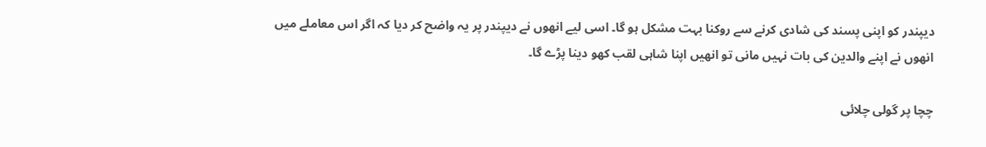دیپندر کو اپنی پسند کی شادی کرنے سے روکنا بہت مشکل ہو گا۔ اسی لیے انھوں نے دیپندر پر یہ واضح کر دیا کہ اگر اس معاملے میں انھوں نے اپنے والدین کی بات نہیں مانی تو انھیں اپنا شاہی لقب کھو دینا پڑے گا۔

چچا پر گولی چلائی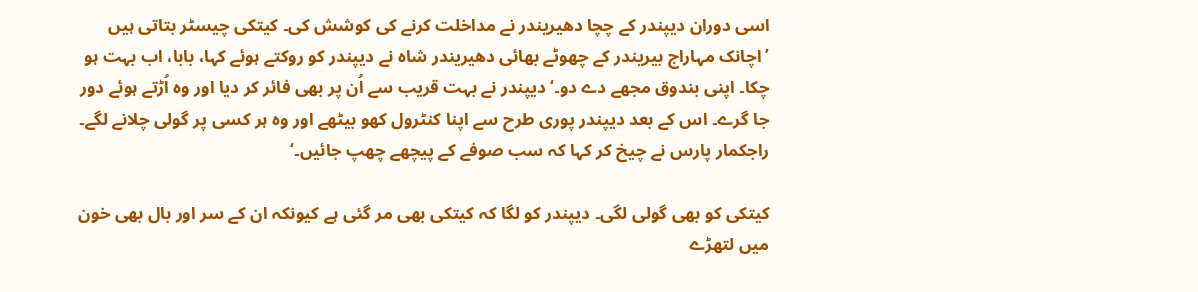اسی دوران دیپندر کے چچا دھیریندر نے مداخلت کرنے کی کوشش کی۔ کیتکی چیسٹر بتاتی ہیں ’اچانک مہاراج بیریندر کے چھوٹے بھائی دھیریندر شاہ نے دیپندر کو روکتے ہوئے کہا، بابا، اب بہت ہو چکا۔ اپنی بندوق مجھے دے دو۔‘ دیپندر نے بہت قریب سے اُن پر بھی فائر کر دیا اور وہ اُڑتے ہوئے دور جا گرے۔ اس کے بعد دیپندر پوری طرح سے اپنا کنٹرول کھو بیٹھے اور وہ ہر کسی پر گولی چلانے لگے۔ راجکمار پارس نے چیخ کر کہا کہ سب صوفے کے پیچھے چھپ جائیں۔‘

کیتکی کو بھی گولی لگی۔ دیپندر کو لگا کہ کیتکی بھی مر گئی ہے کیونکہ ان کے سر اور بال بھی خون میں لتھڑے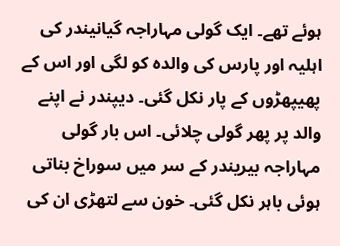ہوئے تھے۔ ایک گولی مہاراجہ گیانیندر کی اہلیہ اور پارس کی والدہ کو لگی اور اس کے پھیپھڑوں کے پار نکل گئی۔ دیپندر نے اپنے والد پر پھر گولی چلائی۔ اس بار گولی مہاراجہ بیریندر کے سر میں سوراخ بناتی ہوئی باہر نکل گئی۔ خون سے لتھڑی ان کی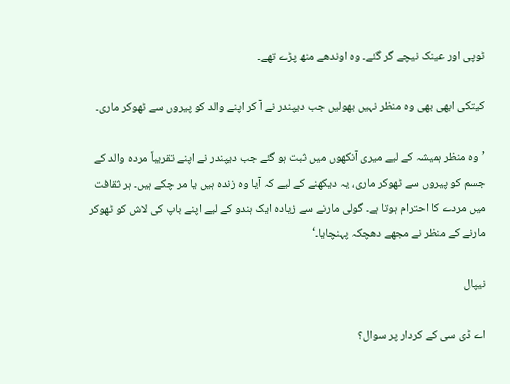ٹوپی اور عینک نیچے گر گئے۔ وہ اوندھے منھ پڑے تھے۔

کیتکی ابھی بھی وہ منظر نہیں بھولیں جب دیپندر نے آ کر اپنے والد کو پیروں سے ٹھوکر ماری۔

’وہ منظر ہمیشہ کے لیے میری آنکھوں میں ثبت ہو گئے جب دیپندر نے اپنے تقریباً مردہ والد کے جسم کو پیروں سے ٹھوکر ماری، یہ دیکھنے کے لیے کہ آیا وہ زندہ ہیں یا مر چکے ہیں۔ ہر ثقافت میں مردے کا احترام ہوتا ہے۔ گولی مارنے سے زیادہ ایک ہندو کے لیے اپنے باپ کی لاش کو ٹھوکر مارنے کے منظر نے مجھے دھچکہ پہنچایا۔‘

نیپال

اے ڈی سی کے کردار پر سوال؟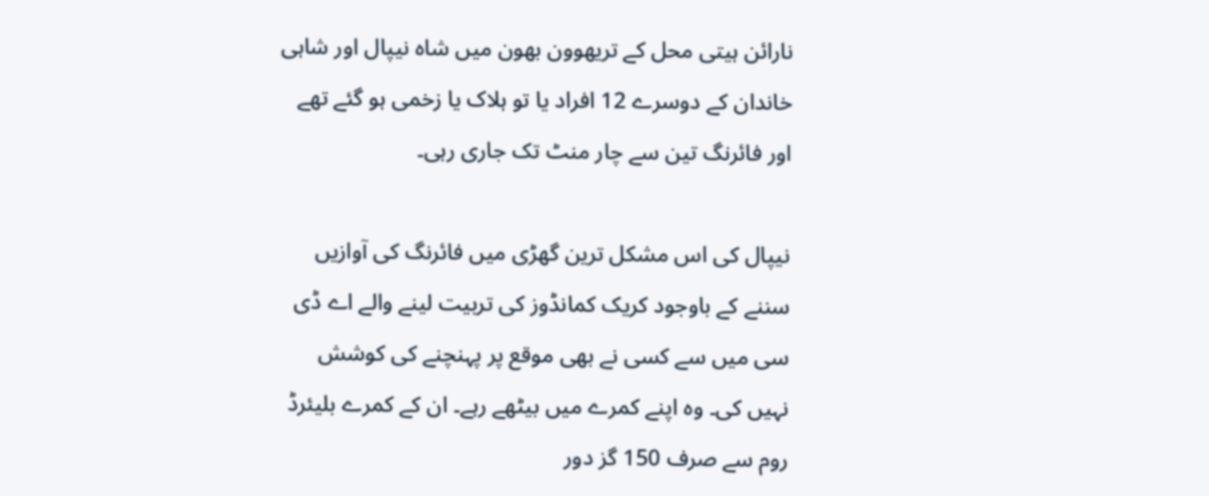نارائن ہیتی محل کے تریھوون بھون میں شاہ نیپال اور شاہی خاندان کے دوسرے 12 افراد یا تو ہلاک یا زخمی ہو گئے تھے اور فائرنگ تین سے چار منٹ تک جاری رہی۔

نیپال کی اس مشکل ترین گھڑی میں فائرنگ کی آوازیں سننے کے باوجود کریک کمانڈوز کی تربیت لینے والے اے ڈی سی میں سے کسی نے بھی موقع پر پہنچنے کی کوشش نہیں کی۔ وہ اپنے کمرے میں بیٹھے رہے۔ ان کے کمرے بلیئرڈ روم سے صرف 150 گز دور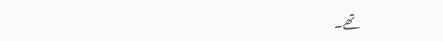تھے۔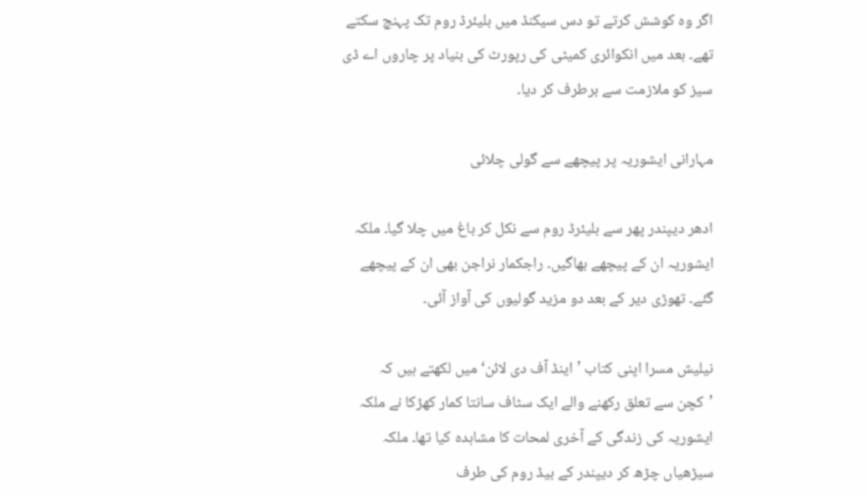اگر وہ کوشش کرتے تو دس سیکنڈ میں بلیئرڈ روم تک پہنچ سکتے تھے۔ بعد میں انکوائری کمیٹی کی رپورٹ کی بنیاد پر چاروں اے ڈی سیز کو ملازمت سے برطرف کر دیا۔

مہارانی ایشوریہ پر پیچھے سے گولی چلائی

ادھر دیپندر پھر سے بلیئرڈ روم سے نکل کر باغ میں چلا گیا۔ ملکہ ایشوریہ ان کے پیچھے بھاگیں۔ راجکمار نراجن بھی ان کے پیچھے گئے۔ تھوڑی دیر کے بعد دو مزید گولیوں کی آواز آئی۔

نیلیش مسرا اپنی کتاب ’اینڈ آف دی لائن‘ میں لکھتے ہیں کہ ’کچن سے تعلق رکھنے والے ایک سٹاف سانتا کمار کھڑکا نے ملکہ ایشوریہ کی زندگی کے آخری لمحات کا مشاہدہ کیا تھا۔ ملکہ سیڑھیاں چڑھ کر دیپندر کے بیڈ روم کی طرف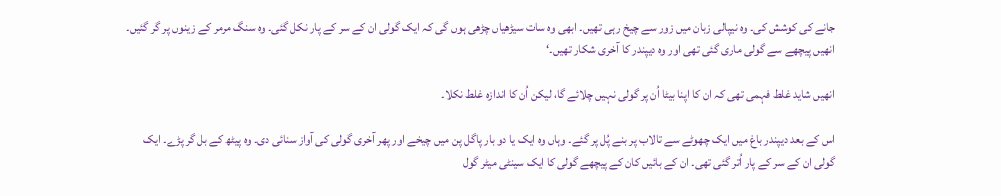جانے کی کوشش کی۔ وہ نیپالی زبان میں زور سے چیخ رہی تھیں۔ ابھی وہ سات سیڑھیاں چڑھی ہوں گی کہ ایک گولی ان کے سر کے پار نکل گئی۔ وہ سنگ مرمر کے زینوں پر گر گئیں۔ انھیں پیچھے سے گولی ماری گئی تھی اور وہ دیپندر کا آخری شکار تھیں۔‘

انھیں شاید غلط فہمی تھی کہ ان کا اپنا بیٹا اُن پر گولی نہیں چلائے گا، لیکن اُن کا اندازہ غلط نکلا۔

اس کے بعد دیپندر باغ میں ایک چھوٹے سے تالاب پر بنے پُل پر گئے۔ وہاں وہ ایک یا دو بار پاگل پن میں چیخے اور پھر آخری گولی کی آواز سنائی دی۔ وہ پیٹھ کے بل گر پڑے۔ ایک گولی ان کے سر کے پار اُتر گئی تھی۔ ان کے بائیں کان کے پیچھے گولی کا ایک سینٹی میٹر گول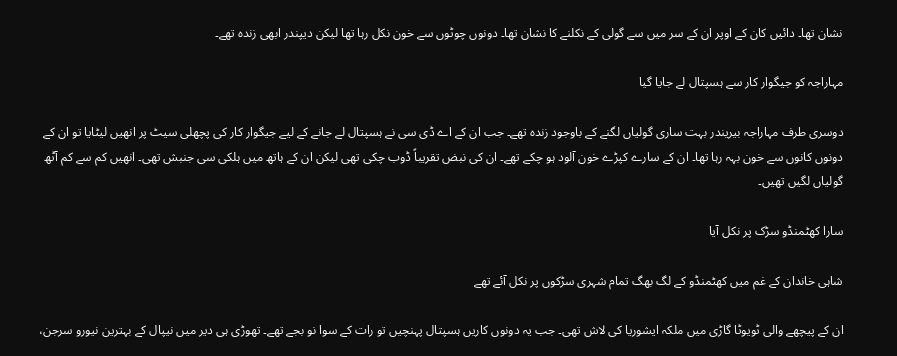نشان تھا۔ دائیں کان کے اوپر ان کے سر میں سے گولی کے نکلنے کا نشان تھا۔ دونوں چوٹوں سے خون نکل رہا تھا لیکن دیپندر ابھی زندہ تھے۔

مہاراجہ کو جیگوار کار سے ہسپتال لے جایا گيا

دوسری طرف مہاراجہ بیریندر بہت ساری گولیاں لگنے کے باوجود زندہ تھے۔ جب ان کے اے ڈی سی نے ہسپتال لے جانے کے لیے جیگوار کار کی پچھلی سیٹ پر انھیں لیٹایا تو ان کے دونوں کانوں سے خون بہہ رہا تھا۔ ان کے سارے کپڑے خون آلود ہو چکے تھے۔ ان کی نبض تقریباً ڈوب چکی تھی لیکن ان کے ہاتھ میں ہلکی سی جنبش تھی۔ انھیں کم سے کم آٹھ گولیاں لگیں تھیں۔

سارا کھٹمنڈو سڑک پر نکل آیا

شاہی خاندان کے غم میں کھٹمنڈو کے لگ بھگ تمام شہری سڑکوں پر نکل آئے تھے

ان کے پیچھے والی ٹویوٹا گاڑی میں ملکہ ایشوریا کی لاش تھی۔ جب یہ دونوں کاریں ہسپتال پہنچیں تو رات کے سوا نو بجے تھے۔ تھوڑی ہی دیر میں نیپال کے بہترین نیورو سرجن،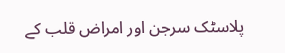پلاسٹک سرجن اور امراض قلب کے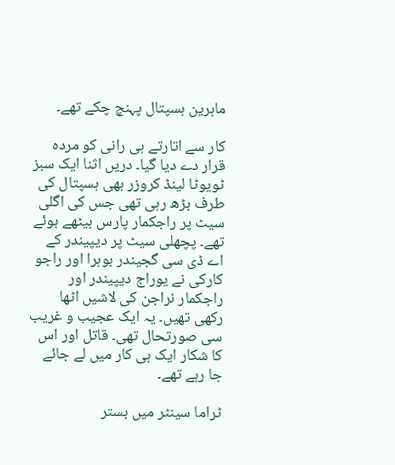ماہرین ہسپتال پہنچ چکے تھے۔

کار سے اتارتے ہی رانی کو مردہ قرار دے دیا گیا۔ دریں اثنا ایک سبز ٹویوٹا لینڈ کروزر بھی ہسپتال کی طرف بڑھ رہی تھی جس کی اگلی سیٹ پر راجکمار پارس بیٹھے ہوئے تھے۔ پچھلی سیٹ پر دیپیندر کے اے ڈی سی گجیندر بوہرا اور راجو کارکی نے یوراج دیپیندر اور راجکمار نراجن کی لاشیں اٹھا رکھی تھیں۔ یہ ایک عجیب و غریب سی صورتحال تھی۔ قاتل اور اس کا شکار ایک ہی کار میں لے جائے جا رہے تھے۔

ٹراما سینٹر میں بستر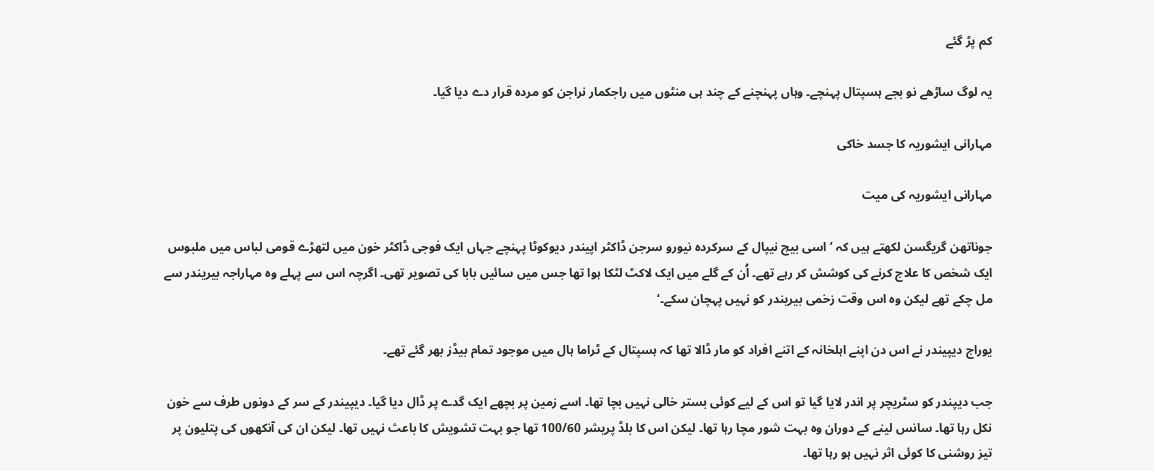کم پڑ گئے

یہ لوگ ساڑھے نو بجے ہسپتال پہنچے۔ وہاں پہنچنے کے چند ہی منٹوں میں راجکمار نراجن کو مردہ قرار دے دیا گیا۔

مہارانی ایشوریہ کا جسد خاکی

مہارانی ایشوریہ کی میت

جوناتھن گریگسن لکھتے ہیں کہ ’اسی بیچ نیپال کے سرکردہ نیورو سرجن ڈاکٹر اپیندر دیوکوٹا پہنچے جہاں ایک فوجی ڈاکٹر خون میں لتھڑے قومی لباس میں ملبوس ایک شخص کا علاج کرنے کی کوشش کر رہے تھے۔ اُن کے گلے میں ایک لاکٹ لٹکا ہوا تھا جس میں سائیں بابا کی تصویر تھی۔ اگرچہ اس سے پہلے وہ مہاراجہ بیریندر سے مل چکے تھے لیکن وہ اس وقت زخمی بیریندر کو نہیں پہچان سکے۔‘

یوراج دیپیندر نے اس دن اپنے اہلخانہ کے اتنے افراد کو مار ڈالا تھا کہ ہسپتال کے ٹراما ہال میں موجود تمام بیڈز بھر گئے تھے۔

جب دیپندر کو سٹریچر پر اندر لایا گیا تو اس کے لیے کوئی بستر خالی نہیں بچا تھا۔ اسے زمین پر بچھے ایک گدے پر ڈال دیا گیا۔ دیپیندر کے سر کے دونوں طرف سے خون نکل رہا تھا۔ سانس لینے کے دوران وہ بہت شور مچا رہا تھا۔ لیکن اس کا بلڈ پریشر 100/60 تھا جو بہت تشویش کا باعث نہیں تھا۔ لیکن ان کی آنکھوں کی پتلیون پر تیز روشنی کا کوئی اثر نہیں ہو رہا تھا۔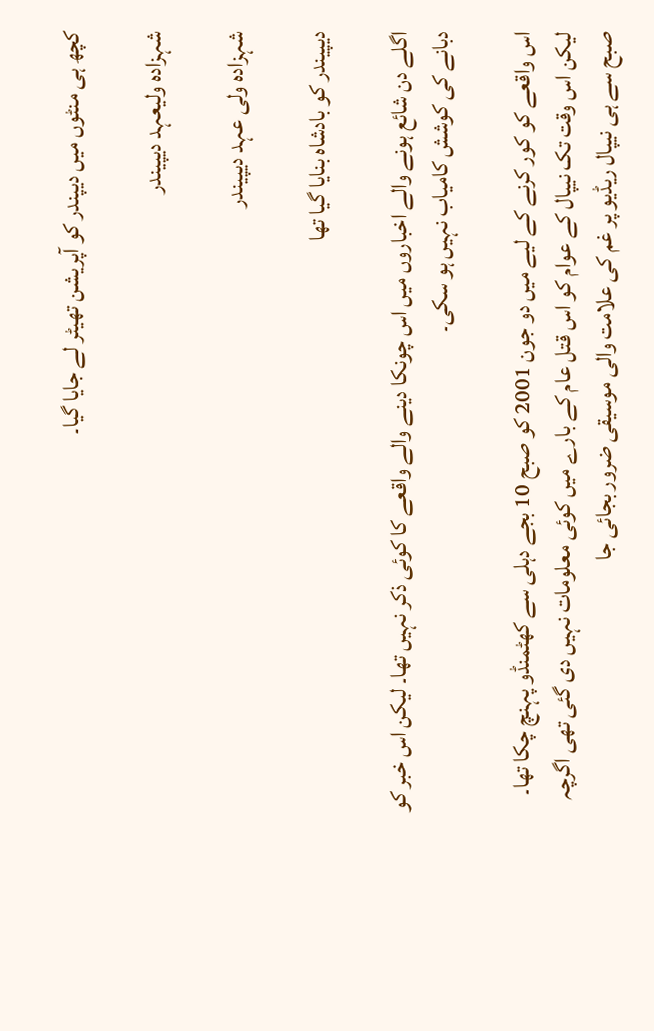کچھ ہی منٹوں میں دیپندر کو آپریشن تھیٹر لے جایا گیا۔

شہزادہ ولیعہد دیپیندر

شہزادہ ولی عہد دیپیندر

دیپیندر کو بادشاہ بنایا گیا تھا

اگلے دن شائع ہونے والے اخباروں میں اس چونکا دینے والے واقعے کا کوئی ذکر نہیں تھا۔ لیکن اس خبر کو دبانے کی کوشش کامیاب نہیں ہو سکی۔

اس واقعے کو کور کرنے کے لیے میں دو جون 2001 کو صبح 10 بجے دہلی سے کھٹمنڈو پہنچ چکا تھا۔ لیکن اس وقت تک نیپال کے عوام کو اس قتل عام کے بارے میں کوئی معلومات نہیں دی گئی تھی اگرچہ صبح سے ہی نیپال ریڈیو پر غم کی علامت والی موسیقی ضرور بجائی جا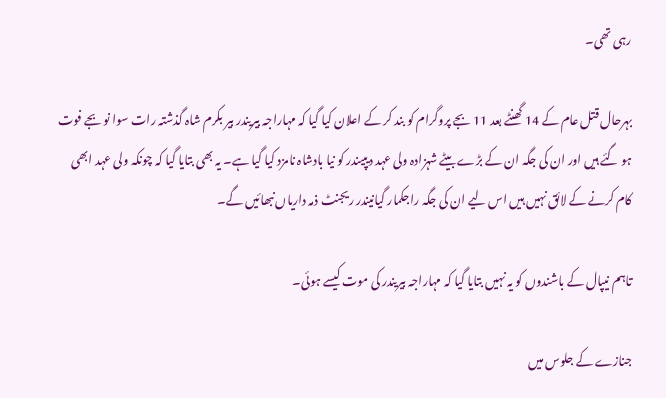رہی تھی۔

بہرحال قتل عام کے 14 گھنٹے بعد 11 بجے پروگرام کو بند کر کے اعلان کیا گيا کہ مہاراجہ بیریندر بیر بکرم شاہ گذشتہ رات سوا نو بجے فوت ہو گئے ہیں اور ان کی جگہ ان کے بڑے بیٹے شہزادہ ولی عہد دیپیندر کو نیا بادشاہ نامزد کیا گیا ہے۔ یہ بھی بتایا گیا کہ چونکہ ولی عہد ابھی کام کرنے کے لائق نہیں ہیں اس لیے ان کی جگہ راجکمار گیانیندر ریجنٹ ذمہ داریاں نبھائیں گے۔

تاہم نیپال کے باشندوں کو یہ نہیں بتایا گیا کہ مہاراجہ بیریندر کی موت کیسے ہوئی۔

جنازے کے جلوس میں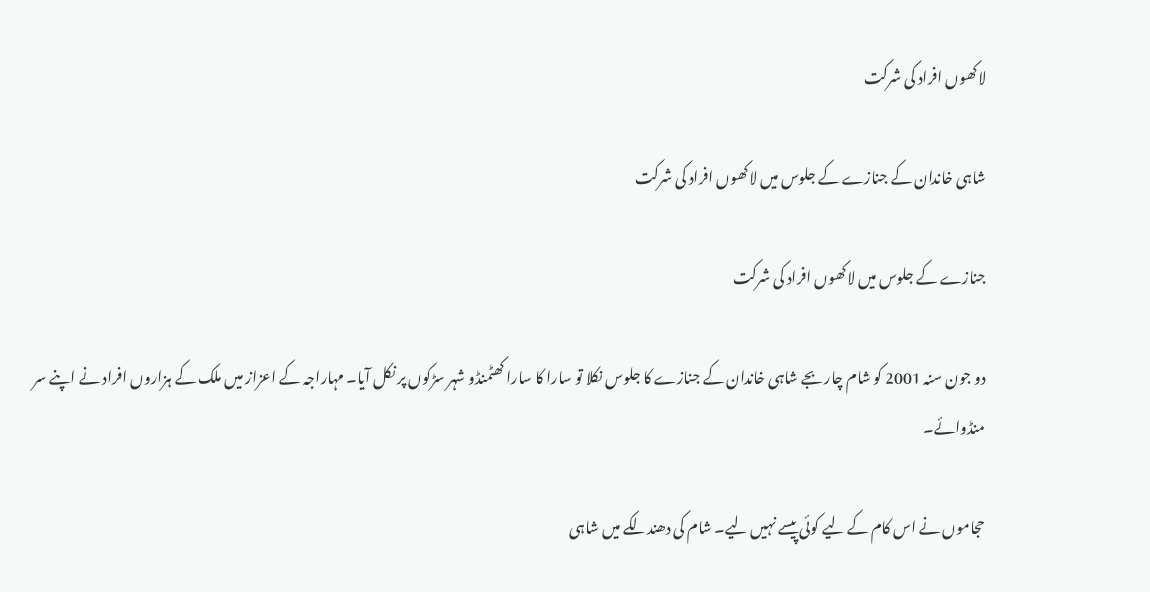لاکھوں افراد کی شرکت

شاہی خاندان کے جنازے کے جلوس میں لاکھوں افراد کی شرکت

جنازے کے جلوس میں لاکھوں افراد کی شرکت

دو جون سنہ 2001 کو شام چار بجے شاہی خاندان کے جنازے کا جلوس نکلا تو سارا کا سارا کھٹمنڈو شہر سڑکوں پر نکل آیا۔ مہاراجہ کے اعزاز میں ملک کے ہزاروں افراد نے اپنے سر منڈوائے۔

حجاموں نے اس کام کے لیے کوئی پیسے نہیں لیے۔ شام کی دھندلکے میں شاہی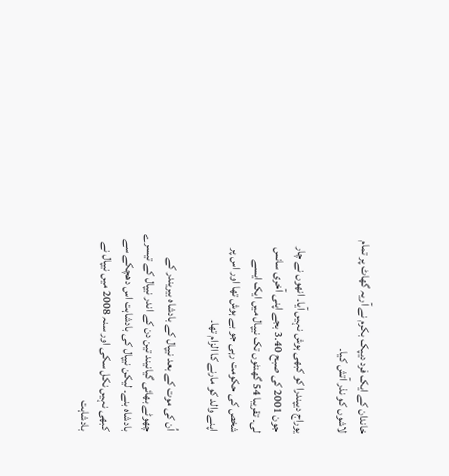خاندان کے ایک فرد دیپک بکرم نے آریہ گھاٹ پر تمام لاشوں کو نذر آتش کیا۔

یوراج دیپندرا کو کبھی ہوش نہیں آیا۔ انھوں نے چار جون 2001 کی صبح 3.40 بجے اپنی آخری سانس لی۔ تقریبا 54 گھنٹوں تک نیپال میں ایک ایسے شخص کی حکومت رہی جو بے ہوش تھا اور اس پر اپنے والد کو مارنے کا الزام تھا۔

اُن کی موت کے بعد نیپال کے بادشاہ بیریندر کے چھوٹے بھائی گیانیند تین دن کے اندر نیپال کے تیسرے بادشاہ بنے۔ لیکن نیپال کی بادشاہت اس دھچکے سے کبھی نہیں نکل سکی اور سنہ 2008 میں نیپال نے بادشاہت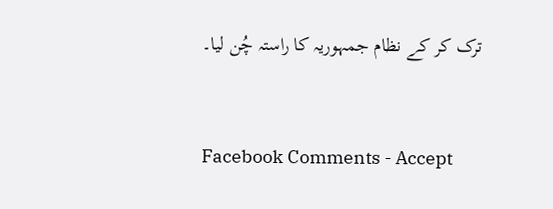ترک کر کے نظام جمہوریہ کا راستہ چُن لیا۔


Facebook Comments - Accept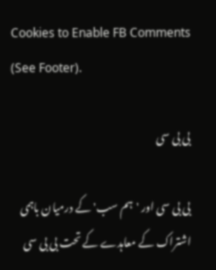Cookies to Enable FB Comments (See Footer).

بی بی سی

بی بی سی اور 'ہم سب' کے درمیان باہمی اشتراک کے معاہدے کے تحت بی بی سی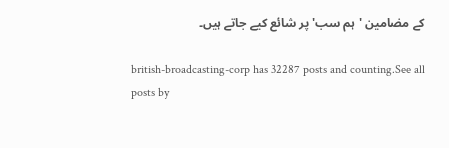کے مضامین 'ہم سب' پر شائع کیے جاتے ہیں۔

british-broadcasting-corp has 32287 posts and counting.See all posts by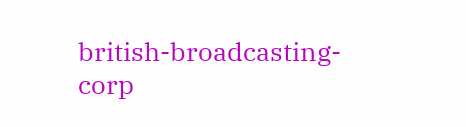british-broadcasting-corp